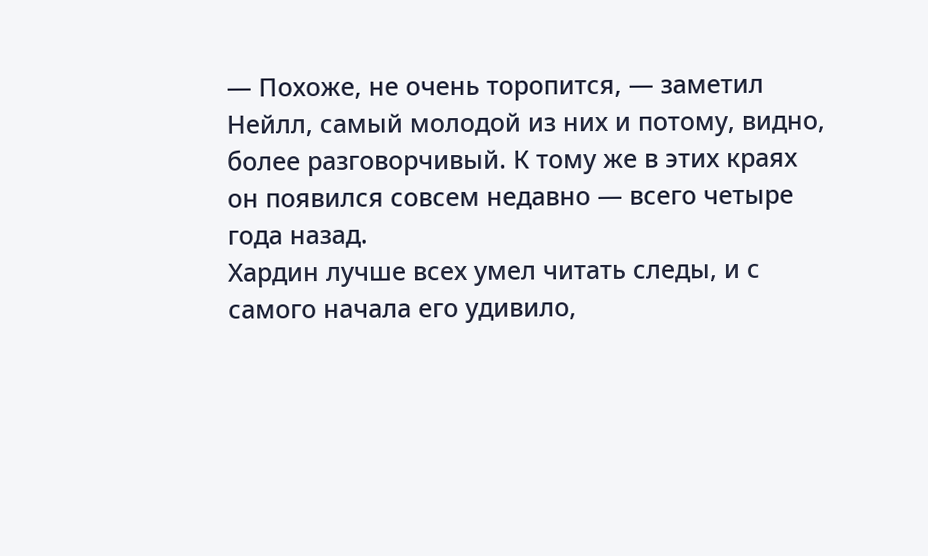— Похоже, не очень торопится, — заметил Нейлл, самый молодой из них и потому, видно, более разговорчивый. К тому же в этих краях он появился совсем недавно — всего четыре года назад.
Хардин лучше всех умел читать следы, и с самого начала его удивило,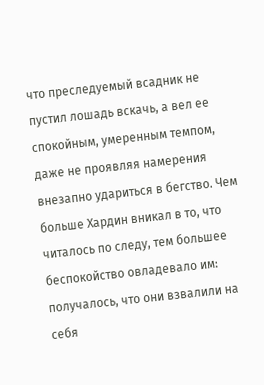что преследуемый всадник не пустил лошадь вскачь, а вел ее спокойным, умеренным темпом, даже не проявляя намерения внезапно удариться в бегство. Чем больше Хардин вникал в то, что читалось по следу, тем большее беспокойство овладевало им: получалось, что они взвалили на себя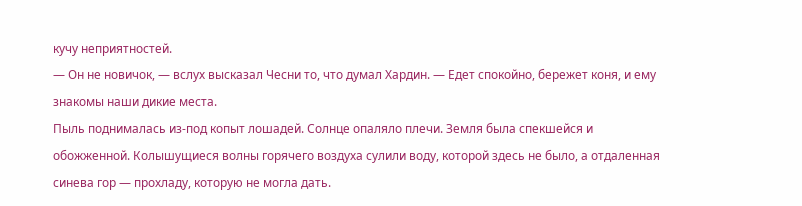кучу неприятностей.
— Он не новичок, — вслух высказал Чесни то, что думал Хардин. — Едет спокойно, бережет коня, и ему знакомы наши дикие места.
Пыль поднималась из-под копыт лошадей. Солнце опаляло плечи. Земля была спекшейся и обожженной. Колышущиеся волны горячего воздуха сулили воду, которой здесь не было, а отдаленная синева гор — прохладу, которую не могла дать.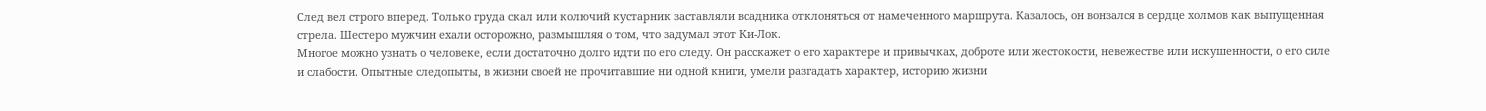След вел строго вперед. Только груда скал или колючий кустарник заставляли всадника отклоняться от намеченного маршрута. Казалось, он вонзался в сердце холмов как выпущенная стрела. Шестеро мужчин ехали осторожно, размышляя о том, что задумал этот Ки-Лок.
Многое можно узнать о человеке, если достаточно долго идти по его следу. Он расскажет о его характере и привычках, доброте или жестокости, невежестве или искушенности, о его силе и слабости. Опытные следопыты, в жизни своей не прочитавшие ни одной книги, умели разгадать характер, историю жизни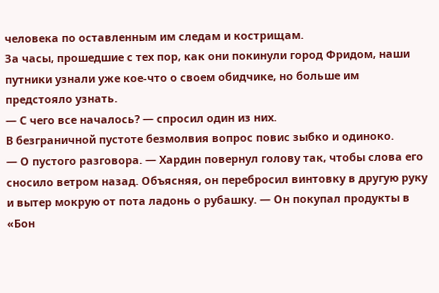человека по оставленным им следам и кострищам.
За часы, прошедшие с тех пор, как они покинули город Фридом, наши путники узнали уже кое-что о своем обидчике, но больше им предстояло узнать.
— С чего все началось? — спросил один из них.
В безграничной пустоте безмолвия вопрос повис зыбко и одиноко.
— О пустого разговора. — Хардин повернул голову так, чтобы слова его сносило ветром назад. Объясняя, он перебросил винтовку в другую руку и вытер мокрую от пота ладонь о рубашку. — Он покупал продукты в «Бон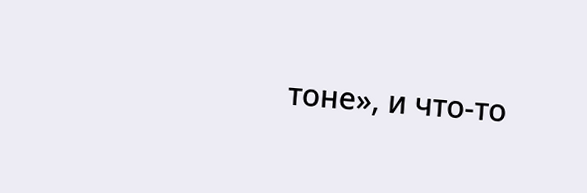тоне», и что-то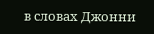в словах Джонни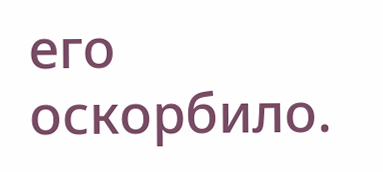его оскорбило.